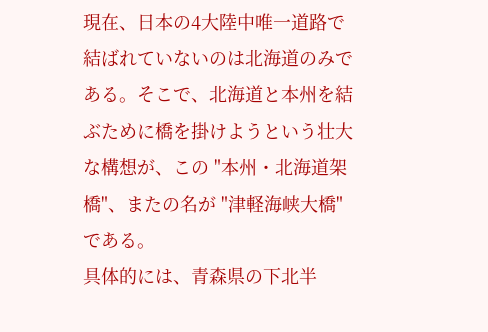現在、日本の4大陸中唯一道路で結ばれていないのは北海道のみである。そこで、北海道と本州を結ぶために橋を掛けようという壮大な構想が、この "本州・北海道架橋"、またの名が "津軽海峡大橋" である。
具体的には、青森県の下北半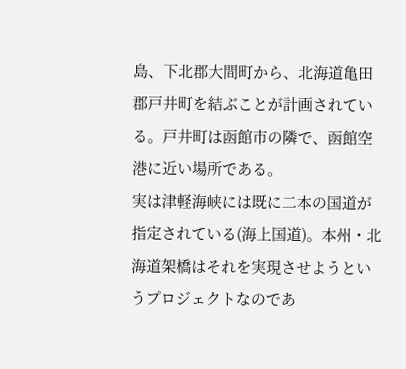島、下北郡大間町から、北海道亀田郡戸井町を結ぶことが計画されている。戸井町は函館市の隣で、函館空港に近い場所である。
実は津軽海峡には既に二本の国道が指定されている(海上国道)。本州・北海道架橋はそれを実現させようというプロジェクトなのであ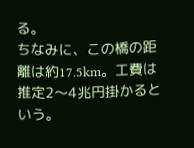る。
ちなみに、この橋の距離は約17.5km。工費は推定2〜4兆円掛かるという。